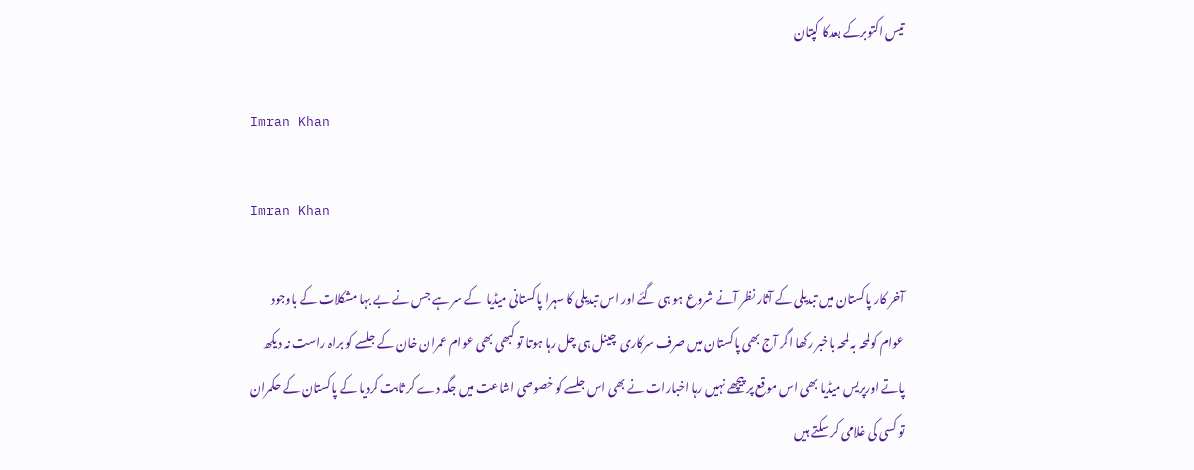تیس اکتوبرکے بعدکا کپتان

Imran Khan

Imran Khan

آخر کار پاکستان میں تبدیلی کے آثار نظر آنے شروع ہو ہی گئے اور اس تبدیلی کا سہرا پاکستانی میڈیا  کے سر ہے جس نے بے بہا مشکلات کے باوجود عوام کولمحہ بہ لمحہ باخبر رکھا اگر آج بھی پاکستان میں صرف سرکاری  چینل ہی چل رہا ہوتا تو کبھی بھی عوام عمران خان کے جلسے کو براہ راست نہ دیکھ پاتے اورپریس میڈیا بھی اس موقع پر پیچھے نہیں رہا اخبارات نے بھی اس جلسے کو خصوصی اشاعت میں جگہ دے کر ثابت کردیا کے پاکستان کے حکمران تو کسی کی غلامی کر سکتے ہیں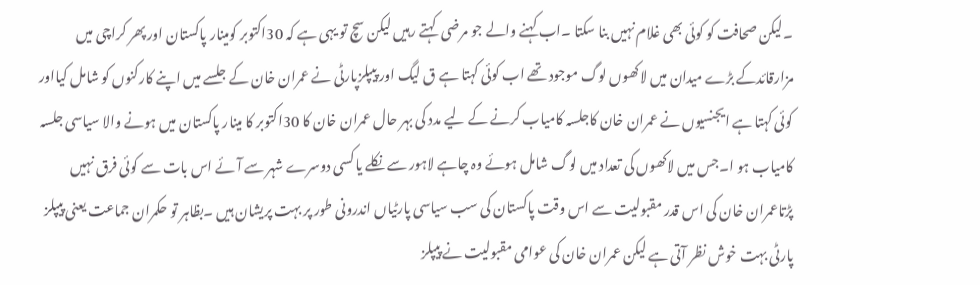۔لیکن صحافت کو کوئی بھی غلام نہیں بنا سکتا ۔اب کہنے والے جو مرضی  کہتے رہیں لیکن سچ تو یہی ہے کہ 30اکتوبر کومینار پاکستان اور پھر کراچی میں مزارقائدکے بڑے میدان میں لاکھوں لوگ موجود تھے اب کوئی کہتا ہے ق لیگ اور پیپلزپارٹی نے عمران خان کے جلسے میں اپنے کارکنوں کو شامل کیااور کوئی کہتا ہے ایجنسیوں نے عمران خان کاجلسہ کامیاب کرنے کے لیے مدد کی بہر حال عمران خان کا 30اکتوبر کا مینار پاکستان میں ہونے والا سیاسی جلسہ کامیاب ہو ا۔جس میں لاکھوں کی تعداد میں لوگ شامل ہوئے وہ چاہے لاہور سے نکلے یا کسی دوسرے شہر سے آئے اس بات سے کوئی فرق نہیں پڑتاعمران خان کی اس قدر مقبولیت سے اس وقت پاکستان کی سب سیاسی پارٹیاں اندرونی طور پر بہت پریشان ہیں ۔بظاہر تو حکمران جماعت یعنی پیپلز پارٹی بہت خوش نظر آتی ہے لیکن عمران خان کی عوامی مقبولیت نے پیپلز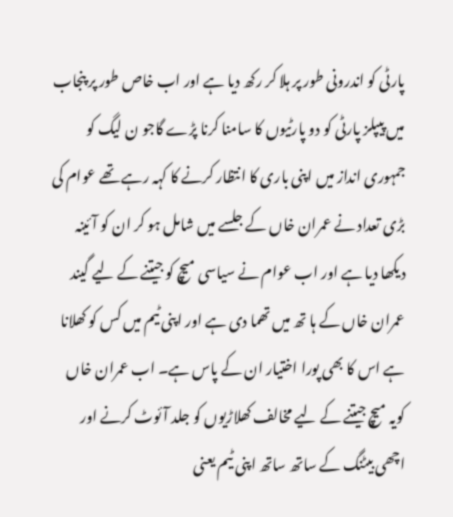پارٹی کو اندرونی طور پر ہلا کر رکھ دیا ہے اور اب خاص طور پر پنجاب میں پیپلز پارٹی کو دو پارٹیوں کا سامنا کرنا پڑے گاجو ن لیگ کو جمہوری انداز میں اپنی باری کا انتظار کرنے کا کہہ رہے تھے عوام کی بڑی تعداد نے عمران خاں کے جلسے میں شامل ہو کر ان کو آئینہ دیکھا دیا ہے اور اب عوام نے سیاسی میچ کو جیتنے کے لیے گیند عمران خاں کے ہا تھ میں تھما دی ہے اور اپنی ٹیم میں کس کو کھلانا ہے اس کا بھی پورا اختیار ان کے پاس ہے۔ اب عمران خاں کویہ میچ جیتنے کے لیے مخالف کھلاڑیوں کو جلد آئوٹ کرنے اور اچھی بیٹنگ کے ساتھ ساتھ اپنی ٹیم یعنی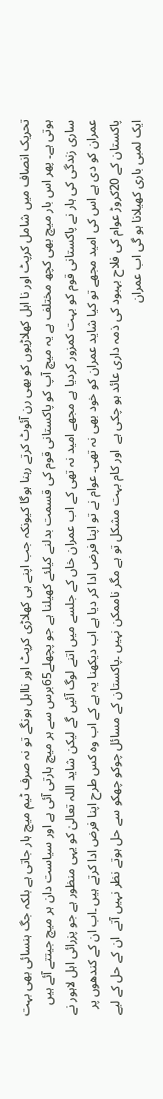تحریک انصاف میں شامل کرپٹ اور نا اہل کھلاڑیوں کو بھی رن آئوٹ کرتے رہنا ہوگا کیونکہ جب اپنے ہی کھلاڑی کرپٹ اور نااہل ہونگے تو نہ صرف ٹیم میچ ہار جاتی ہے بلکہ جگ ہنسائی بھی بہت ہوتی ہے۔ پھر اس بار میچ بھی کچھ مختلف ہے یہ میچ آپ کو پاکستانی قوم کی قسمت بدلنے کیلئے کھیلنا ہے جو پچھلے65برس سے ہر میچ ہارتی آئی ہے اور سیاست دان ہر میچ جیتتے آئے ہیں ساری زندگی کی ہار نے پاکستانی قوم کو بہت کمزور کردیا ہے مجھے امید نہ تھی کے اب عمران خاں کے جلسے میں اتنے لوگ آئیں گے لیکن شاید اللہ تعالیٰ کو یہی منظور ہے جو پزرائی اہل لاہور نے عمران کو دی ہے اس کی امید مجھے تو کیا شاید عمران کو خود بھی نہ تھی۔ عوام نے تو اپنا فرض ادا کر دیا ہے اب دیکھنا یہ ہے کے اب وہ کس طرح اپنا فرض ادا کرتے ہیں ۔اب ان کے کندھوں پر پاکستان کے 20کروڑ عوام کی فلاح بہبود کی ذمہ داری عائد ہو چکی ہے  اور کام بہت مشکل تو ہے مگر ناممکن نہیں ۔پاکستان کے مسائل چوکو چھکو سے حل ہوتے نظر نہیں آتے  ان کے حل کے لیے ایک لمبی باری کھیلانا ہو گی اب عمران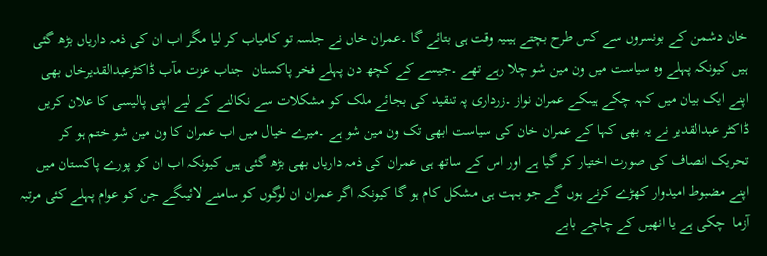خان دشمن کے بونسروں سے کس طرح بچتے ہیںیہ وقت ہی بتائے گا ۔عمران خاں نے جلسہ تو کامیاب کر لیا مگر اب ان کی ذمہ داریاں بڑھ گئی ہیں کیونکہ پہلے وہ سیاست میں ون مین شو چلا رہے تھے ۔جیسے کے کچھ دن پہلے فخر پاکستان  جناب عزت مآب ڈاکٹرعبدالقدیرخاں بھی اپنے ایک بیان میں کہہ چکے ہیںکے عمران نواز ۔زرداری پہ تنقید کی بجائے ملک کو مشکلات سے نکالنے کے لیے اپنی پالیسی کا علان کریں ڈاکٹر عبدالقدیر نے یہ بھی کہا کے عمران خان کی سیاست ابھی تک ون مین شو ہے ۔میرے خیال میں اب عمران کا ون مین شو ختم ہو کر تحریک انصاف کی صورت اختیار کر گیا ہے اور اس کے ساتھ ہی عمران کی ذمہ داریاں بھی بڑھ گئی ہیں کیونکہ اب ان کو پورے پاکستان میں اپنے مضبوط امیدوار کھڑے کرنے ہوں گے جو بہت ہی مشکل کام ہو گا کیونکہ اگر عمران ان لوگوں کو سامنے لائیںگے جن کو عوام پہلے کئی مرتبہ آزما  چکی ہے یا انھیں کے چاچے بابے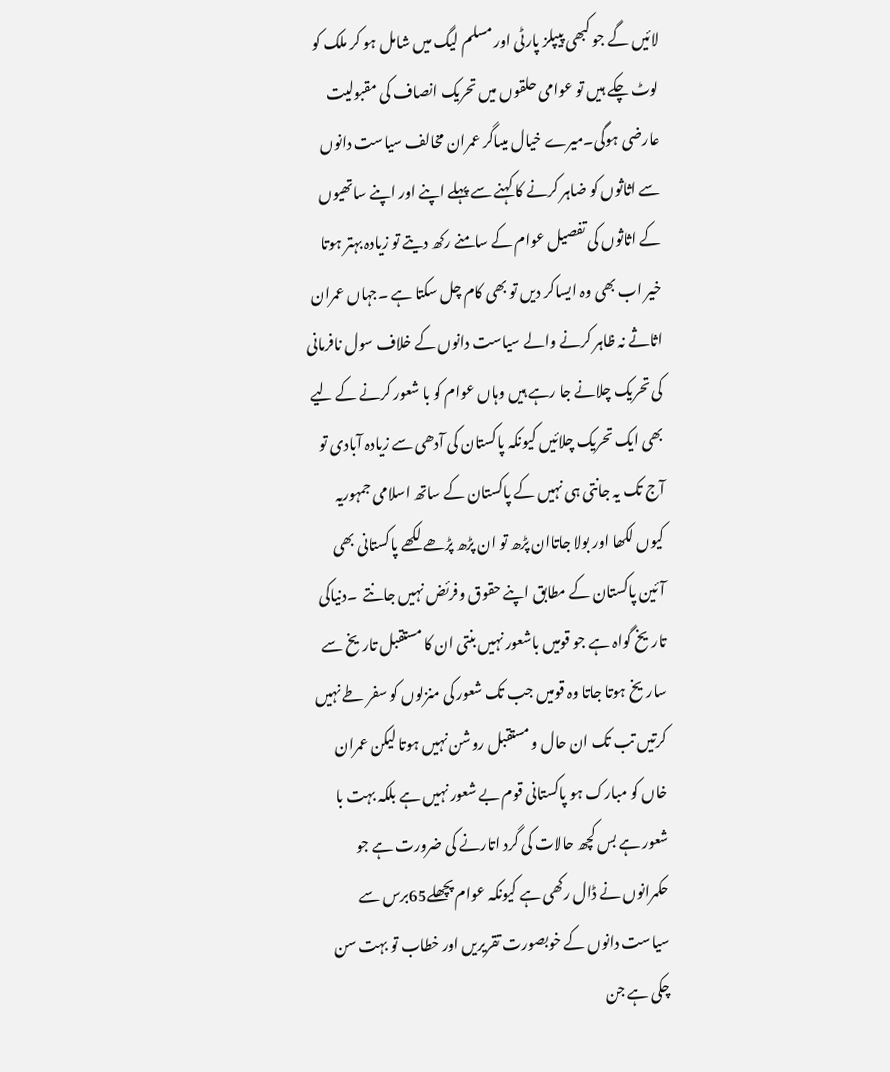لائیں گے جو کبھی پیپلز پارٹی اور مسلم لیگ میں شامل ہو کر ملک کو لوٹ چکے ہیں تو عوامی حلقوں میں تحریک انصاف کی مقبولیت عارضی ہوگی۔میرے خیال میںاگر عمران مخالف سیاست دانوں سے اثاثوں کو ضاہر کرنے کا کہنے سے پہلے اپنے اور اپنے ساتھیوں کے اثاثوں کی تفصیل عوام کے سامنے رکھ دیتے تو زیادہ بہتر ہوتا خیر اب بھی وہ ایساکر دیں تو بھی کام چل سکتا ہے ۔جہاں عمران اثاثے نہ ظاہر کرنے والے سیاست دانوں کے خلاف سول نافرمانی کی تحریک چلانے جا رہے ہیں وہاں عوام کو با شعور کرنے کے لیے بھی ایک تحریک چلائیں کیونکہ پاکستان کی آدھی سے زیادہ آبادی تو آج تک یہ جانتی ہی نہیں کے پاکستان کے ساتھ اسلامی جمہوریہ کیوں لکھا اور بولا جاتاان پڑھ تو ان پڑھ پڑھے لکھے پاکستانی بھی آئین پاکستان کے مطابق اپنے حقوق وفرئض نہیں جانتے  ۔دنیاکی تاریخ گواہ ہے جو قومیں باشعور نہیں بنتی ان کا مستقبل تاریخ سے ساریخ ہوتا جاتا وہ قومیں جب تک شعور کی منزلوں کو سفر طے نہیں کرتیں تب تک ان حال و مستقبل روشن نہیں ہوتا لیکن عمران خاں کو مبارک ہو پاکستانی قوم بے شعور نہیں ہے بلکہ بہت با شعور ہے بس کچھ حالات کی گرد اتارنے کی ضرورت ہے جو حکمرانوں نے ڈال رکھی ہے کیونکہ عوام پچھلے65برس سے سیاست دانوں کے خوبصورت تقریریں اور خطاب تو بہت سن چکی ہے جن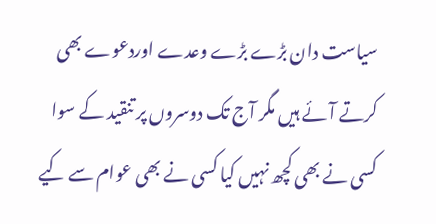سیاست دان بڑے بڑے وعدے اوردعوے بھی کرتے آئے ہیں مگر آج تک دوسروں پر تنقید کے سوا کسی نے بھی کچھ نہیں کیا کسی نے بھی عوام سے کیے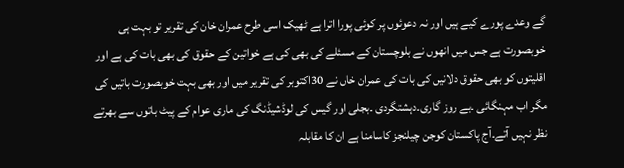گے وعدے پورے کیے ہیں اور نہ دعوئوں پر کوئی پورا اترا ہے ٹھیک اسی طرح عمران خان کی تقریر تو بہت ہی خوبصورت ہے جس میں انھوں نے بلوچستان کے مسئلے کی بھی کی ہے خواتین کے حقوق کی بھی بات کی ہے اور اقلیتوں کو بھی حقوق دلانیں کی بات کی عمران خاں نے 30اکتوبر کی تقریر میں اور بھی بہت خوبصورت باتیں کی مگر اب مہنگائی ۔بے روز گاری۔دہشتگردی ۔بجلی اور گیس کی لوڈشیڈنگ کی ماری عوام کے پیٹ باتوں سے بھرتے نظر نہیں آتے۔آج پاکستان کوجن چیلنجز کاسامنا ہے ان کا مقابلہ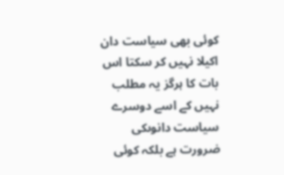کوئی بھی سیاست دان اکیلا نہیں کر سکتا اس بات کا ہرگز یہ مطلب نہیں کے اسے دوسرے سیاست دانوںکی ضرورت ہے بلکہ کوئی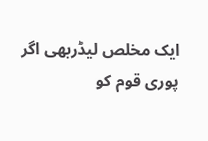ایک مخلص لیڈربھی اگر پوری قوم کو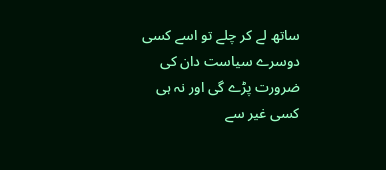ساتھ لے کر چلے تو اسے کسی دوسرے سیاست دان کی ضرورت پڑے گی اور نہ ہی کسی غیر سے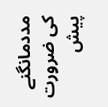مددمانگنے کی ضرورت پیش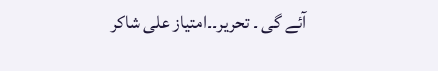آئے گی ۔ تحریر۔۔امتیاز علی شاکر